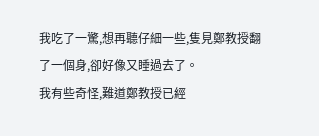我吃了一驚,想再聽仔細一些,隻見鄭教授翻了一個身,卻好像又睡過去了。
我有些奇怪,難道鄭教授已經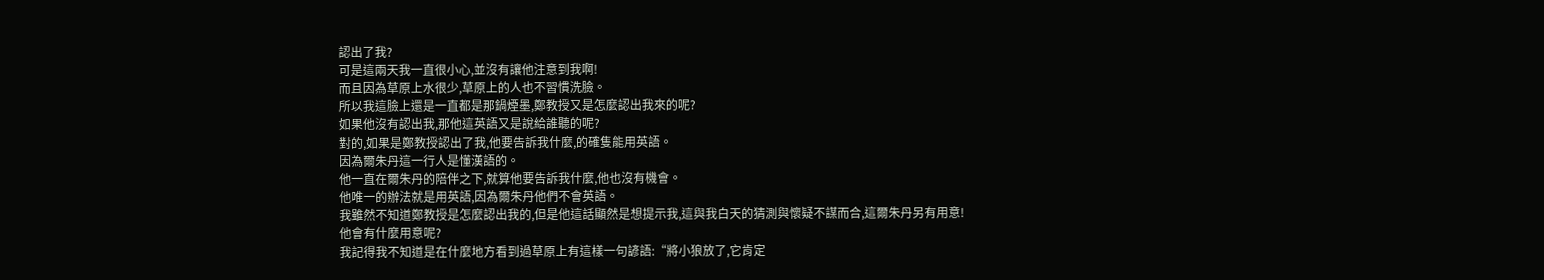認出了我?
可是這兩天我一直很小心,並沒有讓他注意到我啊!
而且因為草原上水很少,草原上的人也不習慣洗臉。
所以我這臉上還是一直都是那鍋煙墨,鄭教授又是怎麼認出我來的呢?
如果他沒有認出我,那他這英語又是說給誰聽的呢?
對的,如果是鄭教授認出了我,他要告訴我什麼,的確隻能用英語。
因為爾朱丹這一行人是懂漢語的。
他一直在爾朱丹的陪伴之下,就算他要告訴我什麼,他也沒有機會。
他唯一的辦法就是用英語,因為爾朱丹他們不會英語。
我雖然不知道鄭教授是怎麼認出我的,但是他這話顯然是想提示我,這與我白天的猜測與懷疑不謀而合,這爾朱丹另有用意!
他會有什麼用意呢?
我記得我不知道是在什麼地方看到過草原上有這樣一句諺語:“將小狼放了,它肯定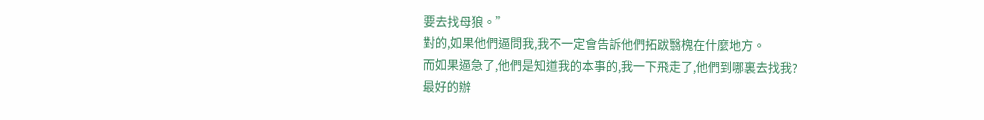要去找母狼。”
對的,如果他們逼問我,我不一定會告訴他們拓跋翳槐在什麼地方。
而如果逼急了,他們是知道我的本事的,我一下飛走了,他們到哪裏去找我?
最好的辦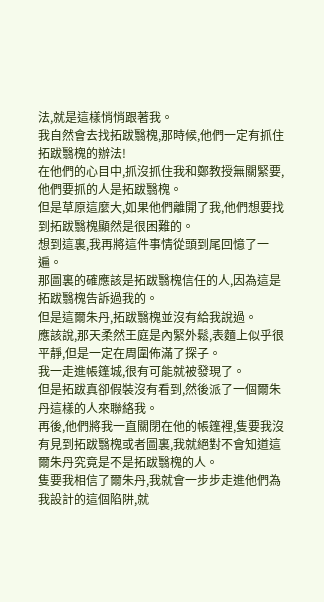法,就是這樣悄悄跟著我。
我自然會去找拓跋翳槐,那時候,他們一定有抓住拓跋翳槐的辦法!
在他們的心目中,抓沒抓住我和鄭教授無關緊要,他們要抓的人是拓跋翳槐。
但是草原這麼大,如果他們離開了我,他們想要找到拓跋翳槐顯然是很困難的。
想到這裏,我再將這件事情從頭到尾回憶了一遍。
那圖裏的確應該是拓跋翳槐信任的人,因為這是拓跋翳槐告訴過我的。
但是這爾朱丹,拓跋翳槐並沒有給我說過。
應該說,那天柔然王庭是內緊外鬆,表麵上似乎很平靜,但是一定在周圍佈滿了探子。
我一走進帳篷城,很有可能就被發現了。
但是拓跋真卻假裝沒有看到,然後派了一個爾朱丹這樣的人來聯絡我。
再後,他們將我一直關閉在他的帳篷裡,隻要我沒有見到拓跋翳槐或者圖裏,我就絕對不會知道這爾朱丹究竟是不是拓跋翳槐的人。
隻要我相信了爾朱丹,我就會一步步走進他們為我設計的這個陷阱,就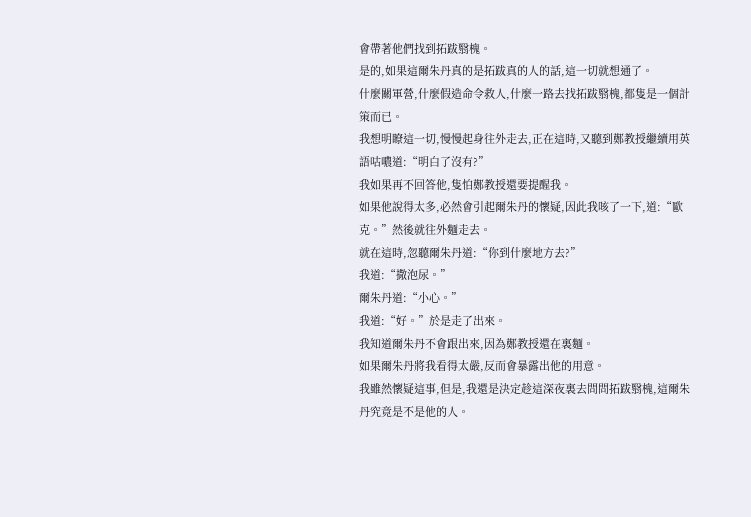會帶著他們找到拓跋翳槐。
是的,如果這爾朱丹真的是拓跋真的人的話,這一切就想通了。
什麼關軍營,什麼假造命令救人,什麼一路去找拓跋翳槐,都隻是一個計策而已。
我想明瞭這一切,慢慢起身往外走去,正在這時,又聽到鄭教授繼續用英語咕噥道:“明白了沒有?”
我如果再不回答他,隻怕鄭教授還要提醒我。
如果他說得太多,必然會引起爾朱丹的懷疑,因此我咳了一下,道:“歐克。”然後就往外麵走去。
就在這時,忽聽爾朱丹道:“你到什麼地方去?”
我道:“撒泡尿。”
爾朱丹道:“小心。”
我道:“好。”於是走了出來。
我知道爾朱丹不會跟出來,因為鄭教授還在裏麵。
如果爾朱丹將我看得太嚴,反而會暴露出他的用意。
我雖然懷疑這事,但是,我還是決定趁這深夜裏去問問拓跋翳槐,這爾朱丹究竟是不是他的人。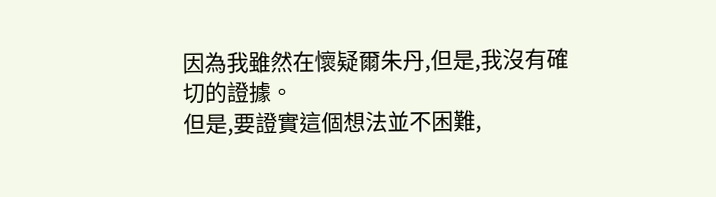因為我雖然在懷疑爾朱丹,但是,我沒有確切的證據。
但是,要證實這個想法並不困難,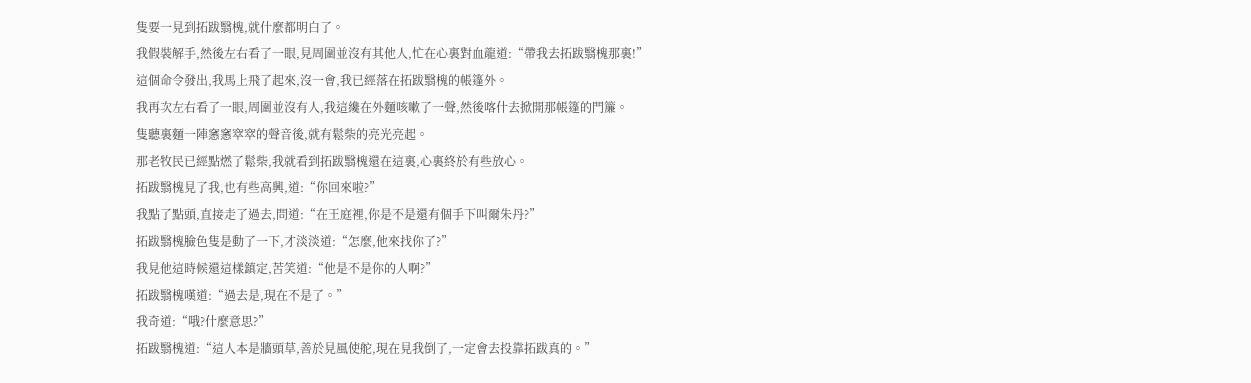隻要一見到拓跋翳槐,就什麼都明白了。
我假裝解手,然後左右看了一眼,見周圍並沒有其他人,忙在心裏對血龍道:“帶我去拓跋翳槐那裏!”
這個命令發出,我馬上飛了起來,沒一會,我已經落在拓跋翳槐的帳篷外。
我再次左右看了一眼,周圍並沒有人,我這纔在外麵咳嗽了一聲,然後喀什去掀開那帳篷的門簾。
隻聽裏麵一陣窸窸窣窣的聲音後,就有鬆柴的亮光亮起。
那老牧民已經點燃了鬆柴,我就看到拓跋翳槐還在這裏,心裏終於有些放心。
拓跋翳槐見了我,也有些高興,道:“你回來啦?”
我點了點頭,直接走了過去,問道:“在王庭裡,你是不是還有個手下叫爾朱丹?”
拓跋翳槐臉色隻是動了一下,才淡淡道:“怎麼,他來找你了?”
我見他這時候還這樣鎮定,苦笑道:“他是不是你的人啊?”
拓跋翳槐嘆道:“過去是,現在不是了。”
我奇道:“哦?什麼意思?”
拓跋翳槐道:“這人本是牆頭草,善於見風使舵,現在見我倒了,一定會去投靠拓跋真的。”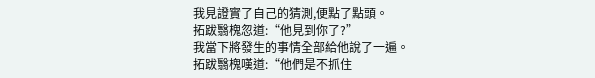我見證實了自己的猜測,便點了點頭。
拓跋翳槐忽道:“他見到你了?”
我當下將發生的事情全部給他說了一遍。
拓跋翳槐嘆道:“他們是不抓住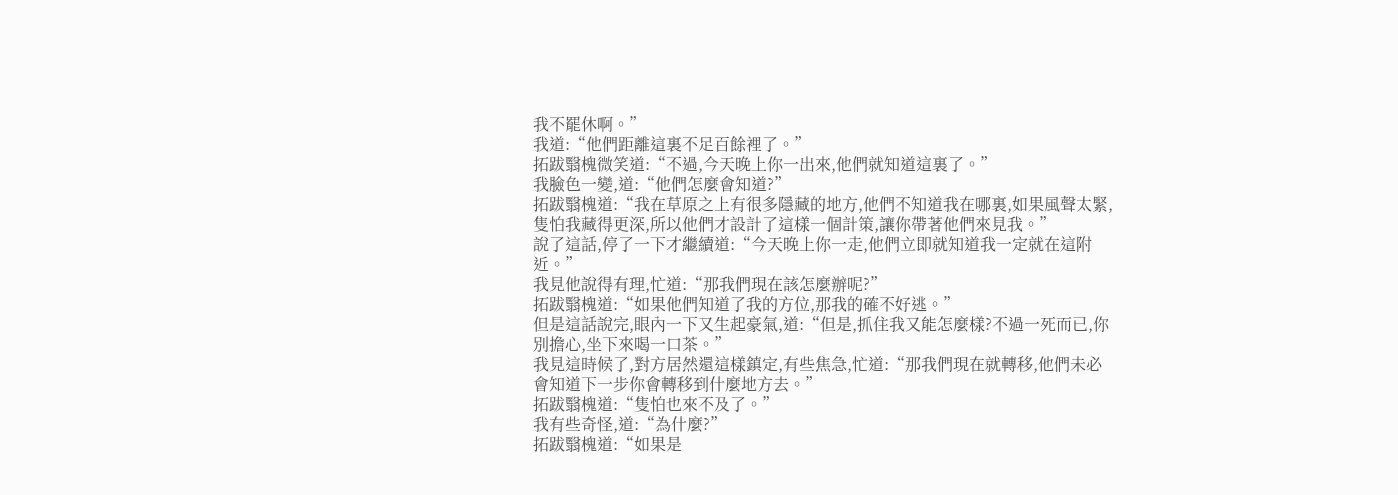我不罷休啊。”
我道:“他們距離這裏不足百餘裡了。”
拓跋翳槐微笑道:“不過,今天晚上你一出來,他們就知道這裏了。”
我臉色一變,道:“他們怎麼會知道?”
拓跋翳槐道:“我在草原之上有很多隱藏的地方,他們不知道我在哪裏,如果風聲太緊,隻怕我藏得更深,所以他們才設計了這樣一個計策,讓你帶著他們來見我。”
說了這話,停了一下才繼續道:“今天晚上你一走,他們立即就知道我一定就在這附近。”
我見他說得有理,忙道:“那我們現在該怎麼辦呢?”
拓跋翳槐道:“如果他們知道了我的方位,那我的確不好逃。”
但是這話說完,眼內一下又生起豪氣,道:“但是,抓住我又能怎麼樣?不過一死而已,你別擔心,坐下來喝一口茶。”
我見這時候了,對方居然還這樣鎮定,有些焦急,忙道:“那我們現在就轉移,他們未必會知道下一步你會轉移到什麼地方去。”
拓跋翳槐道:“隻怕也來不及了。”
我有些奇怪,道:“為什麼?”
拓跋翳槐道:“如果是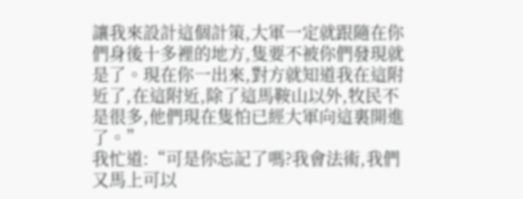讓我來設計這個計策,大軍一定就跟隨在你們身後十多裡的地方,隻要不被你們發現就是了。現在你一出來,對方就知道我在這附近了,在這附近,除了這馬鞍山以外,牧民不是很多,他們現在隻怕已經大軍向這裏開進了。”
我忙道:“可是你忘記了嗎?我會法術,我們又馬上可以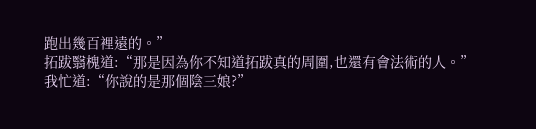跑出幾百裡遠的。”
拓跋翳槐道:“那是因為你不知道拓跋真的周圍,也還有會法術的人。”
我忙道:“你說的是那個陰三娘?”